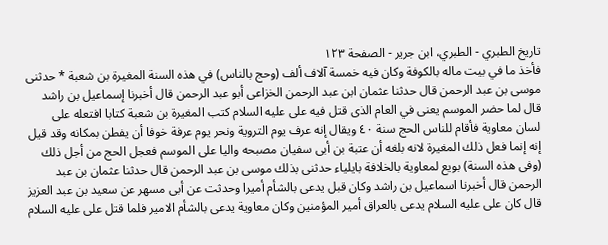تاريخ الطبري - الطبري، ابن جرير - الصفحة ١٢٣
فأخذ ما في بيت ماله بالكوفة وكان فيه خمسة آلاف ألف (وحج بالناس) في هذه السنة المغيرة بن شعبة * حدثنى موسى بن عبد الرحمن قال حدثنا عثمان ابن عبد الرحمن الخزاعى أبو عبد الرحمن قال أخبرنا إسماعيل بن راشد قال لما حضر الموسم يعنى في العام الذى قتل فيه على عليه السلام كتب المغيرة بن شعبة كتابا افتعله على لسان معاوية فأقام للناس الحج سنة ٤٠ ويقال إنه عرف يوم التروية ونحر يوم عرفة خوفا أن يفطن بمكانه وقد قيل إنه إنما فعل ذلك المغيرة لانه بلغه أن عتبة بن أبى سفيان مصبحه واليا على الموسم فعجل الحج من أجل ذلك (وفى هذه السنة) بويع لمعاوية بالخلافة بايلياء حدثنى بذلك موسى بن عبد الرحمن قال حدثنا عثمان بن عبد الرحمن قال أخبرنا اسماعيل بن راشد وكان قبل يدعى بالشأم أميرا وحدثت عن أبى مسهر عن سعيد بن عبد العزيز قال كان على عليه السلام يدعى بالعراق أمير المؤمنين وكان معاوية يدعى بالشأم الامير فلما قتل على عليه السلام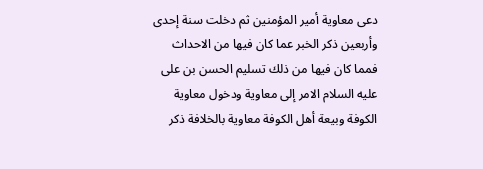دعى معاوية أمير المؤمنين ثم دخلت سنة إحدى وأربعين ذكر الخبر عما كان فيها من الاحداث فمما كان فيها من ذلك تسليم الحسن بن على عليه السلام الامر إلى معاوية ودخول معاوية الكوفة وبيعة أهل الكوفة معاوية بالخلافة ذكر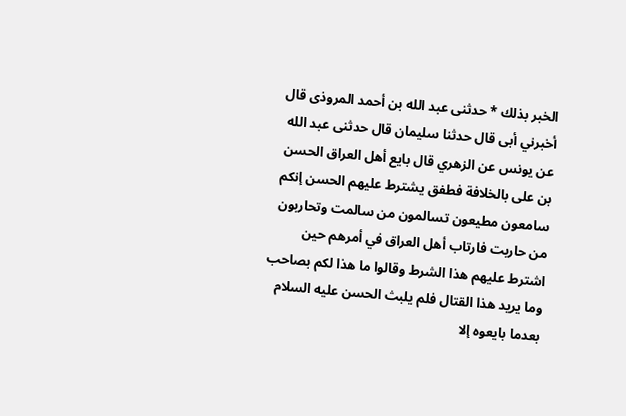الخبر بذلك * حدثنى عبد الله بن أحمد المروذى قال أخبرني أبى قال حدثنا سليمان قال حدثنى عبد الله عن يونس عن الزهري قال بايع أهل العراق الحسن بن على بالخلافة فطفق يشترط عليهم الحسن إنكم سامعون مطيعون تسالمون من سالمت وتحاربون من حاربت فارتاب أهل العراق في أمرهم حين اشترط عليهم هذا الشرط وقالوا ما هذا لكم بصاحب وما يريد هذا القتال فلم يلبث الحسن عليه السلام بعدما بايعوه إلا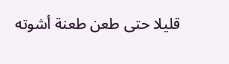قليلا حتى طعن طعنة أشوته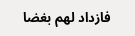فازداد لهم بغضا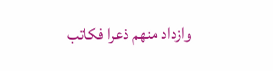وازداد منهم ذعرا فكاتب